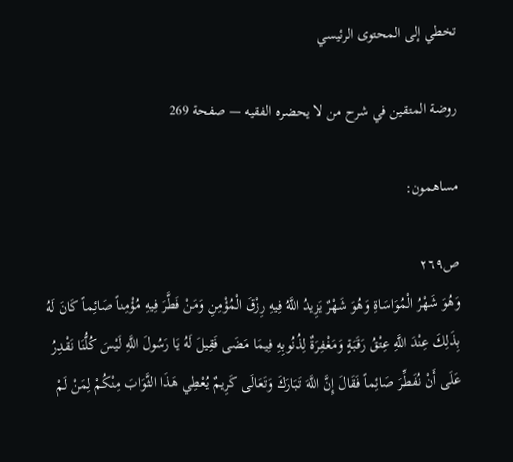تخطي إلى المحتوى الرئيسي

روضة المتقين في شرح من لا يحضره الفقيه — صفحة 269

مساهمون:

ص٢٦٩
وَهُوَ شَهْرُ الْمُوَاسَاةِ وَهُوَ شَهْرٌ يَزِيدُ اللَّهُ فِيهِ رِزْقَ الْمُؤْمِنِ وَمَنْ فَطَّرَ فِيهِ مُؤْمِناً صَائِماً كَانَ لَهُ بِذَلِكَ عِنْدَ اللَّهِ عِتْقُ رَقَبَةٍ وَمَغْفِرَةٌ لِذُنُوبِهِ فِيمَا مَضَى فَقِيلَ لَهُ يَا رَسُولَ اللَّهِ لَيْسَ كُلُّنَا نَقْدِرُ عَلَى أَنْ نُفَطِّرَ صَائِماً فَقَالَ إِنَّ اللَّهَ تَبَارَكَ وَتَعَالَى كَرِيمٌ يُعْطِي هَذَا الثَّوَابَ مِنْكُمْ لِمَنْ لَمْ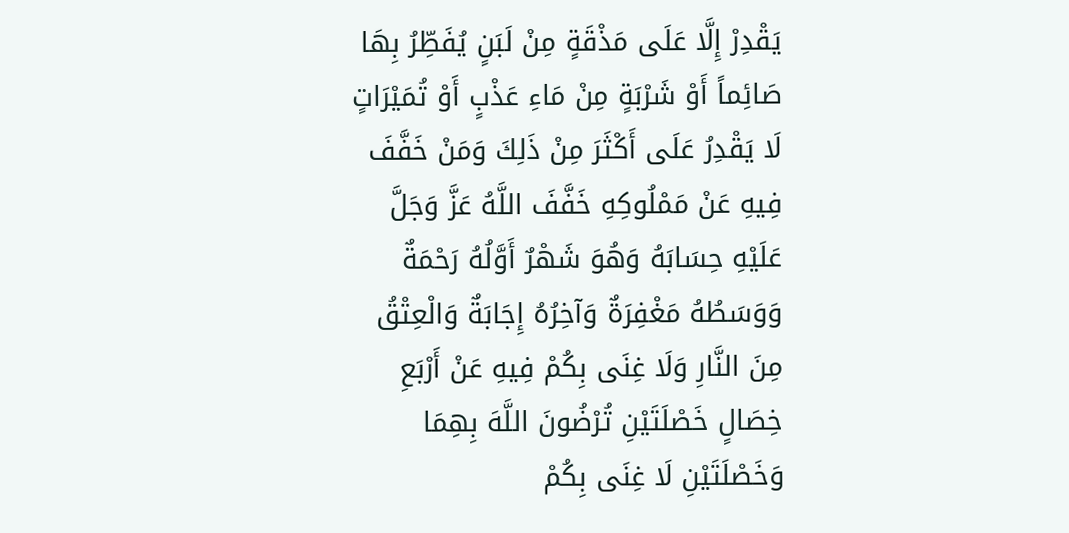يَقْدِرْ إِلَّا عَلَى مَذْقَةٍ مِنْ لَبَنٍ يُفَطِّرُ بِهَا صَائِماً أَوْ شَرْبَةٍ مِنْ مَاءِ عَذْبٍ أَوْ تُمَيْرَاتٍ لَا يَقْدِرُ عَلَى أَكْثَرَ مِنْ ذَلِكَ وَمَنْ خَفَّفَ فِيهِ عَنْ مَمْلُوكِهِ خَفَّفَ اللَّهُ عَزَّ وَجَلَّ عَلَيْهِ حِسَابَهُ وَهُوَ شَهْرٌ أَوَّلُهُ رَحْمَةٌ وَوَسَطُهُ مَغْفِرَةٌ وَآخِرُهُ إِجَابَةٌ وَالْعِتْقُ مِنَ النَّارِ وَلَا غِنَى بِكُمْ فِيهِ عَنْ أَرْبَعِ خِصَالٍ خَصْلَتَيْنِ تُرْضُونَ اللَّهَ بِهِمَا وَخَصْلَتَيْنِ لَا غِنَى بِكُمْ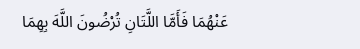عَنْهُمَا فَأَمَّا اللَّتَانِ تُرْضُونَ اللَّهَ بِهِمَا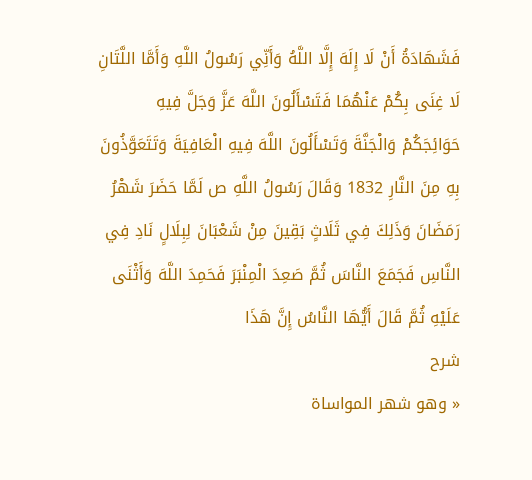فَشَهَادَةُ أَنْ لَا إِلَهَ إِلَّا اللَّهُ وَأَنِّي رَسُولُ اللَّهِ وَأَمَّا اللَّتَانِ لَا غِنَى بِكُمْ عَنْهُمَا فَتَسْأَلُونَ اللَّهَ عَزَّ وَجَلَّ فِيهِ حَوَائِجَكُمْ وَالْجَنَّةَ وَتَسْأَلُونَ اللَّهَ فِيهِ الْعَافِيَةَ وَتَتَعَوَّذُونَ بِهِ مِنَ النَّارِ 1832 وَقَالَ رَسُولُ اللَّهِ ص لَمَّا حَضَرَ شَهْرُ رَمَضَانَ وَذَلِكَ فِي ثَلَاثٍ بَقِينَ مِنْ شَعْبَانَ لِبِلَالٍ نَادِ فِي النَّاسِ فَجَمَعَ النَّاسَ ثُمَّ صَعِدَ الْمِنْبَرَ فَحَمِدَ اللَّهَ وَأَثْنَى عَلَيْهِ ثُمَّ قَالَ أَيُّهَا النَّاسُ إِنَّ هَذَا
شرح
« وهو شهر المواساة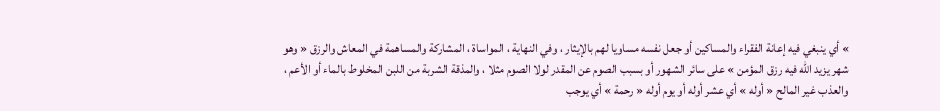» أي ينبغي فيه إعانة الفقراء والمساكين أو جعل نفسه مساويا لهم بالإيثار ، وفي النهاية ، المواساة ، المشاركة والمساهمة في المعاش والرزق « وهو شهر يزيد الله فيه رزق المؤمن » على سائر الشهور أو بسبب الصوم عن المقدر لولا الصوم مثلا ، والمذقة الشربة من اللبن المخلوط بالماء أو الأعم ، والعذب غير المالح « أوله » أي عشر أوله أو يوم أوله « رحمة » أي يوجب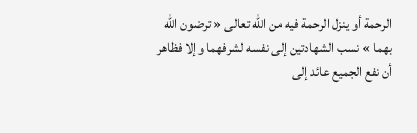الرحمة أو ينزل الرحمة فيه من الله تعالى « ترضون الله بهما » نسب الشهادتين إلى نفسه لشرفهما وإلا فظاهر أن نفع الجميع عائد إلى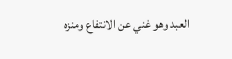العبد وهو غني عن الانتفاع ومنزه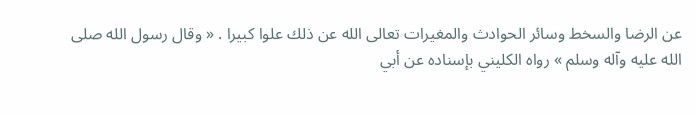عن الرضا والسخط وسائر الحوادث والمغيرات تعالى الله عن ذلك علوا كبيرا . « وقال رسول الله صلى الله عليه وآله وسلم » رواه الكليني بإسناده عن أبي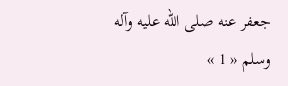جعفر عنه صلى الله عليه وآله وسلم « 1 »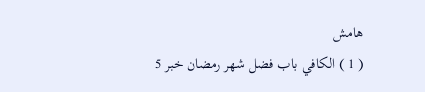هامش
( 1 ) الكافي باب فضل شهر رمضان خبر 5